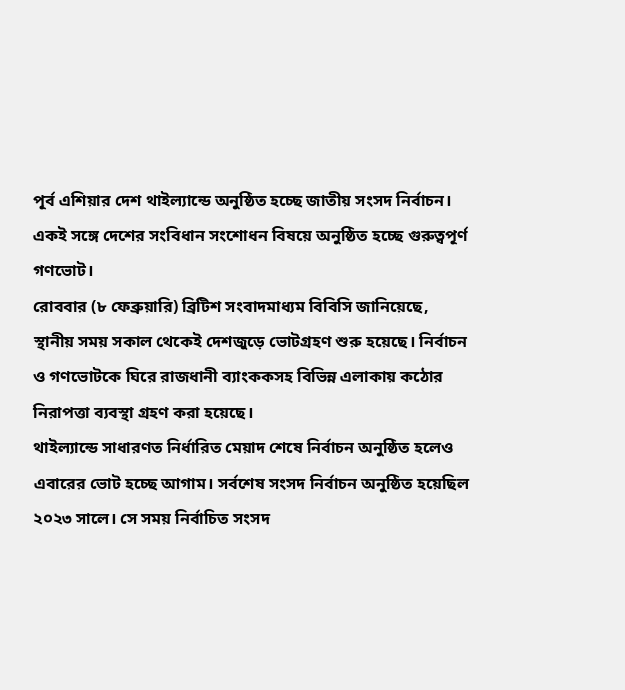পূর্ব এশিয়ার দেশ থাইল্যান্ডে অনুষ্ঠিত হচ্ছে জাতীয় সংসদ নির্বাচন। একই সঙ্গে দেশের সংবিধান সংশোধন বিষয়ে অনুষ্ঠিত হচ্ছে গুরুত্বপূর্ণ গণভোট।
রোববার (৮ ফেব্রুয়ারি) ব্রিটিশ সংবাদমাধ্যম বিবিসি জানিয়েছে, স্থানীয় সময় সকাল থেকেই দেশজুড়ে ভোটগ্রহণ শুরু হয়েছে। নির্বাচন ও গণভোটকে ঘিরে রাজধানী ব্যাংককসহ বিভিন্ন এলাকায় কঠোর নিরাপত্তা ব্যবস্থা গ্রহণ করা হয়েছে।
থাইল্যান্ডে সাধারণত নির্ধারিত মেয়াদ শেষে নির্বাচন অনুষ্ঠিত হলেও এবারের ভোট হচ্ছে আগাম। সর্বশেষ সংসদ নির্বাচন অনুষ্ঠিত হয়েছিল ২০২৩ সালে। সে সময় নির্বাচিত সংসদ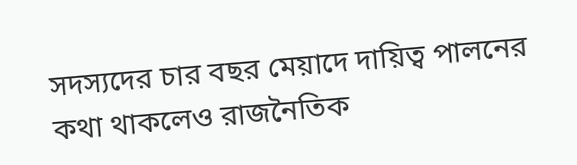সদস্যদের চার বছর মেয়াদে দায়িত্ব পালনের কথা থাকলেও রাজনৈতিক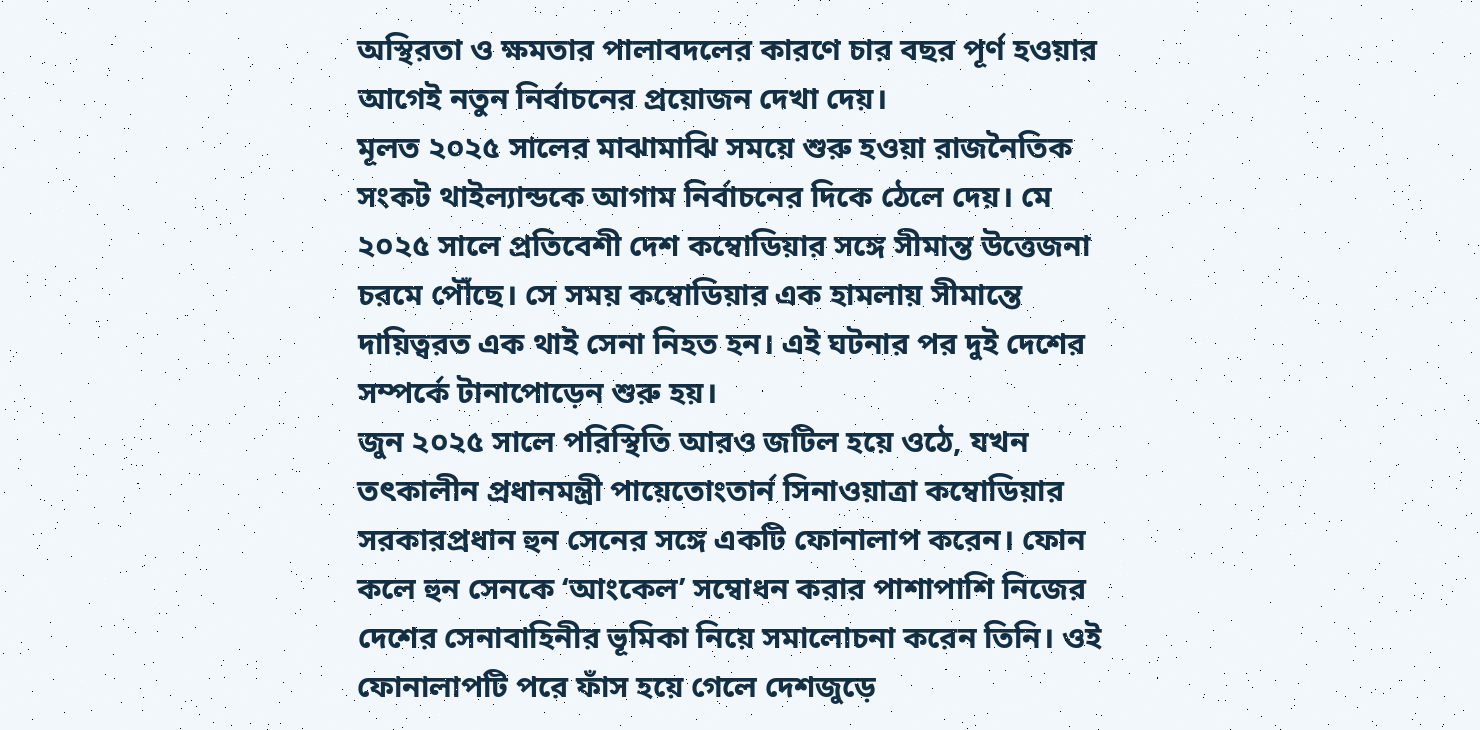অস্থিরতা ও ক্ষমতার পালাবদলের কারণে চার বছর পূর্ণ হওয়ার আগেই নতুন নির্বাচনের প্রয়োজন দেখা দেয়।
মূলত ২০২৫ সালের মাঝামাঝি সময়ে শুরু হওয়া রাজনৈতিক সংকট থাইল্যান্ডকে আগাম নির্বাচনের দিকে ঠেলে দেয়। মে ২০২৫ সালে প্রতিবেশী দেশ কম্বোডিয়ার সঙ্গে সীমান্ত উত্তেজনা চরমে পৌঁছে। সে সময় কম্বোডিয়ার এক হামলায় সীমান্তে দায়িত্বরত এক থাই সেনা নিহত হন। এই ঘটনার পর দুই দেশের সম্পর্কে টানাপোড়েন শুরু হয়।
জুন ২০২৫ সালে পরিস্থিতি আরও জটিল হয়ে ওঠে, যখন তৎকালীন প্রধানমন্ত্রী পায়েতোংতার্ন সিনাওয়াত্রা কম্বোডিয়ার সরকারপ্রধান হুন সেনের সঙ্গে একটি ফোনালাপ করেন। ফোন কলে হুন সেনকে ‘আংকেল’ সম্বোধন করার পাশাপাশি নিজের দেশের সেনাবাহিনীর ভূমিকা নিয়ে সমালোচনা করেন তিনি। ওই ফোনালাপটি পরে ফাঁস হয়ে গেলে দেশজুড়ে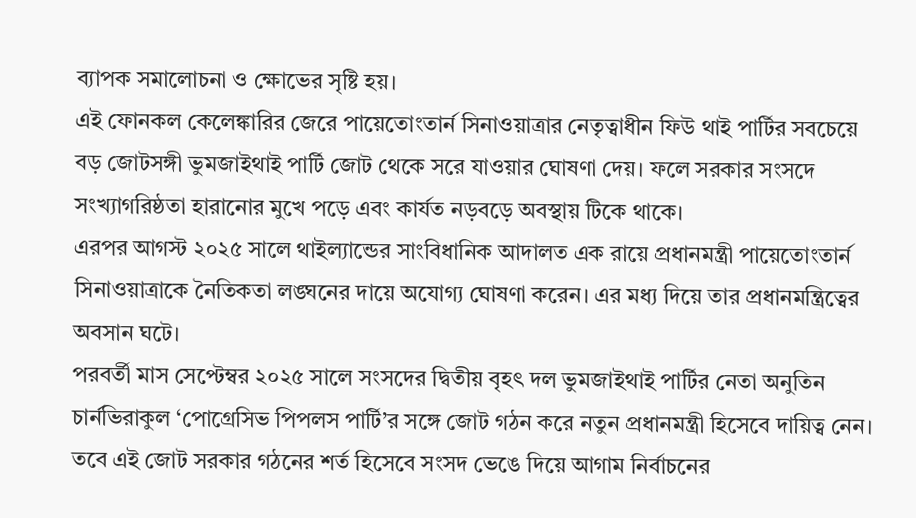ব্যাপক সমালোচনা ও ক্ষোভের সৃষ্টি হয়।
এই ফোনকল কেলেঙ্কারির জেরে পায়েতোংতার্ন সিনাওয়াত্রার নেতৃত্বাধীন ফিউ থাই পার্টির সবচেয়ে বড় জোটসঙ্গী ভুমজাইথাই পার্টি জোট থেকে সরে যাওয়ার ঘোষণা দেয়। ফলে সরকার সংসদে সংখ্যাগরিষ্ঠতা হারানোর মুখে পড়ে এবং কার্যত নড়বড়ে অবস্থায় টিকে থাকে।
এরপর আগস্ট ২০২৫ সালে থাইল্যান্ডের সাংবিধানিক আদালত এক রায়ে প্রধানমন্ত্রী পায়েতোংতার্ন সিনাওয়াত্রাকে নৈতিকতা লঙ্ঘনের দায়ে অযোগ্য ঘোষণা করেন। এর মধ্য দিয়ে তার প্রধানমন্ত্রিত্বের অবসান ঘটে।
পরবর্তী মাস সেপ্টেম্বর ২০২৫ সালে সংসদের দ্বিতীয় বৃহৎ দল ভুমজাইথাই পার্টির নেতা অনুতিন চার্নভিরাকুল ‘পোগ্রেসিভ পিপলস পার্টি’র সঙ্গে জোট গঠন করে নতুন প্রধানমন্ত্রী হিসেবে দায়িত্ব নেন। তবে এই জোট সরকার গঠনের শর্ত হিসেবে সংসদ ভেঙে দিয়ে আগাম নির্বাচনের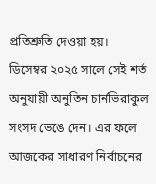প্রতিশ্রুতি দেওয়া হয়।
ডিসেম্বর ২০২৫ সালে সেই শর্ত অনুযায়ী অনুতিন চার্নভিরাকুল সংসদ ভেঙে দেন। এর ফলে আজকের সাধারণ নির্বাচনের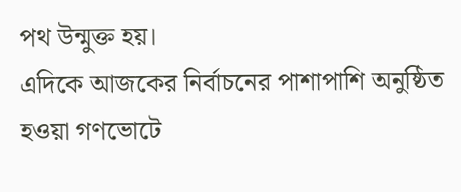পথ উন্মুক্ত হয়।
এদিকে আজকের নির্বাচনের পাশাপাশি অনুষ্ঠিত হওয়া গণভোটে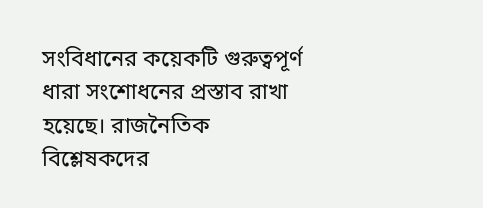সংবিধানের কয়েকটি গুরুত্বপূর্ণ ধারা সংশোধনের প্রস্তাব রাখা হয়েছে। রাজনৈতিক বিশ্লেষকদের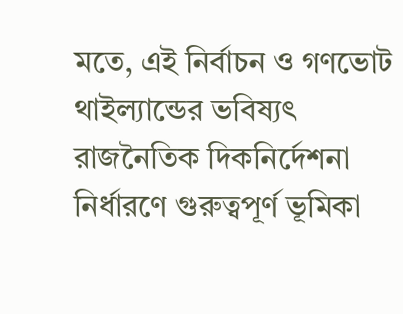মতে, এই নির্বাচন ও গণভোট থাইল্যান্ডের ভবিষ্যৎ রাজনৈতিক দিকনির্দেশনা নির্ধারণে গুরুত্বপূর্ণ ভূমিকা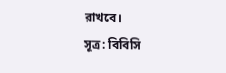রাখবে।
সূত্র: বিবিসি